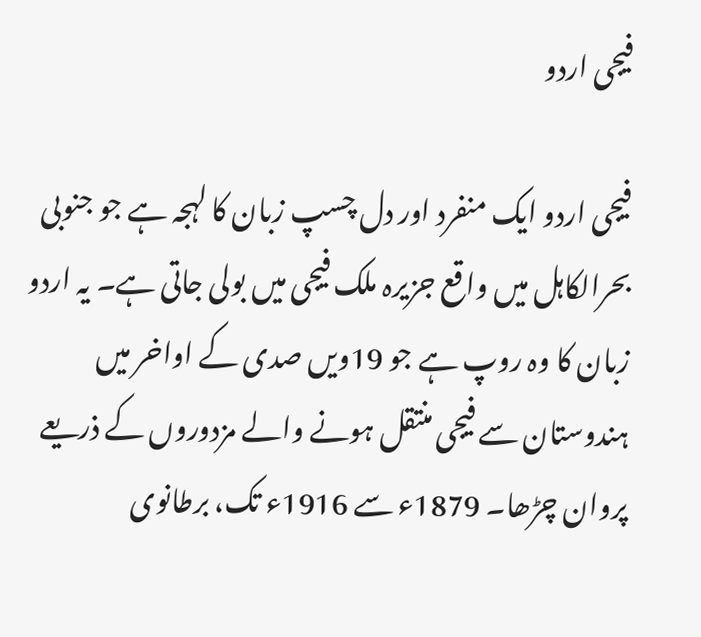فیجی اردو

فیجی اردو ایک منفرد اور دل چسپ زبان کا لہجہ ہے جو جنوبی بحرالکاہل میں واقع جزیرہ ملک فیجی میں بولی جاتی ہے۔ یہ اردو زبان کا وہ روپ ہے جو 19ویں صدی کے اواخر میں ہندوستان سے فیجی منتقل ہونے والے مزدوروں کے ذریعے پروان چڑھا۔ 1879ء سے 1916ء تک، برطانوی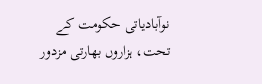نوآبادیاتی حکومت کے تحت، ہزاروں بھارتی مزدور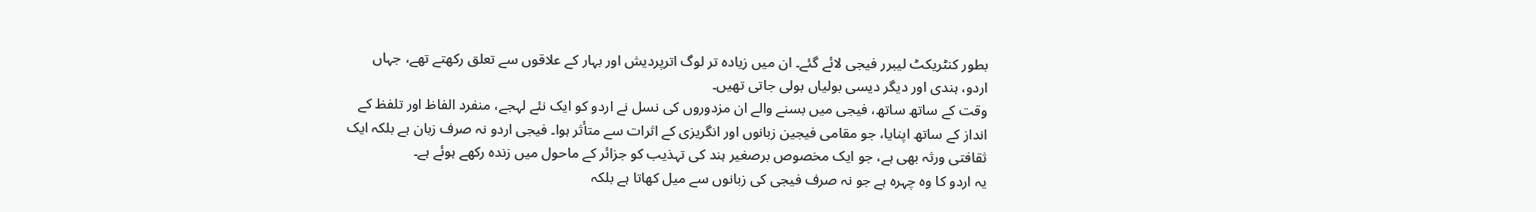بطور کنٹریکٹ لیبرر فیجی لائے گئے۔ ان میں زیادہ تر لوگ اترپردیش اور بہار کے علاقوں سے تعلق رکھتے تھے، جہاں اردو، ہندی اور دیگر دیسی بولیاں بولی جاتی تھیں۔
وقت کے ساتھ ساتھ، فیجی میں بسنے والے ان مزدوروں کی نسل نے اردو کو ایک نئے لہجے، منفرد الفاظ اور تلفظ کے انداز کے ساتھ اپنایا، جو مقامی فیجین زبانوں اور انگریزی کے اثرات سے متأثر ہوا۔ فیجی اردو نہ صرف زبان ہے بلکہ ایک ثقافتی ورثہ بھی ہے، جو ایک مخصوص برصغیر ہند کی تہذیب کو جزائر کے ماحول میں زندہ رکھے ہوئے ہے۔
یہ اردو کا وہ چہرہ ہے جو نہ صرف فیجی کی زبانوں سے میل کھاتا ہے بلکہ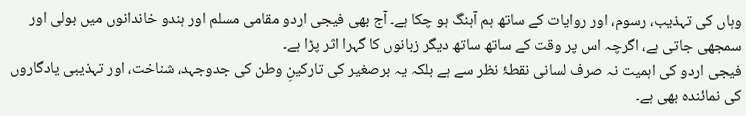وہاں کی تہذیب، رسوم، اور روایات کے ساتھ ہم آہنگ ہو چکا ہے۔ آج بھی فیجی اردو مقامی مسلم اور ہندو خاندانوں میں بولی اور سمجھی جاتی ہے، اگرچہ اس پر وقت کے ساتھ ساتھ دیگر زبانوں کا گہرا اثر پڑا ہے۔
فیجی اردو کی اہمیت نہ صرف لسانی نقطۂ نظر سے ہے بلکہ یہ برصغیر کی تارکینِ وطن کی جدوجہد، شناخت، اور تہذیبی یادگاروں کی نمائندہ بھی ہے۔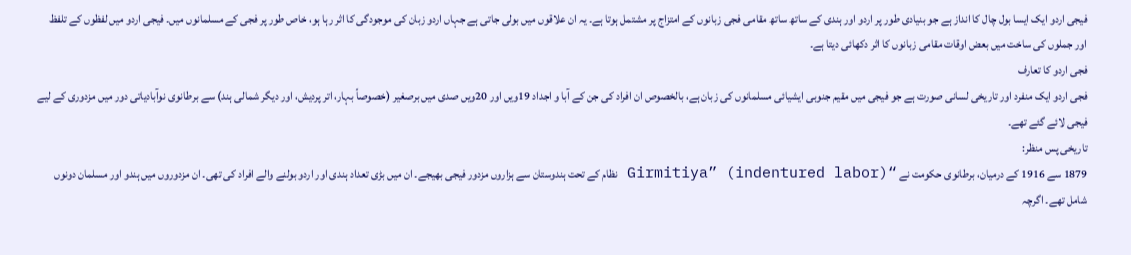فیجی اردو ایک ایسا بول چال کا انداز ہے جو بنیادی طور پر اردو اور ہندی کے ساتھ ساتھ مقامی فجی زبانوں کے امتزاج پر مشتمل ہوتا ہے۔ یہ ان علاقوں میں بولی جاتی ہے جہاں اردو زبان کی موجودگی کا اثر رہا ہو، خاص طور پر فجی کے مسلمانوں میں۔ فیجی اردو میں لفظوں کے تلفظ اور جملوں کی ساخت میں بعض اوقات مقامی زبانوں کا اثر دکھائی دیتا ہے۔
فجی اردو کا تعارف
فجی اردو ایک منفرد اور تاریخی لسانی صورت ہے جو فیجی میں مقیم جنوبی ایشیائی مسلمانوں کی زبان ہے، بالخصوص ان افراد کی جن کے آبا و اجداد 19ویں اور 20ویں صدی میں برصغیر (خصوصاً بہار، اتر پردیش، اور دیگر شمالی ہند) سے برطانوی نوآبادیاتی دور میں مزدوری کے لیے فیجی لائے گئے تھے۔
تاریخی پس منظر:
1879 سے 1916 کے درمیان، برطانوی حکومت نے “Girmitiya” (indentured labor) نظام کے تحت ہندوستان سے ہزاروں مزدور فیجی بھیجے۔ ان میں بڑی تعداد ہندی اور اردو بولنے والے افراد کی تھی۔ ان مزدوروں میں ہندو اور مسلمان دونوں شامل تھے۔ اگرچہ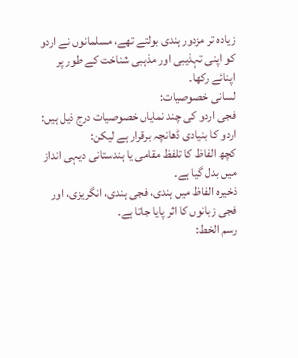زیادہ تر مزدور ہندی بولتے تھے، مسلمانوں نے اردو کو اپنی تہذیبی اور مذہبی شناخت کے طور پر اپنائے رکھا۔
لسانی خصوصیات:
فجی اردو کی چند نمایاں خصوصیات درج ذیل ہیں:
اردو کا بنیادی ڈھانچہ برقرار ہے لیکن:
کچھ الفاظ کا تلفظ مقامی یا ہندستانی دیہی انداز میں بدل گیا ہے۔
ذخیرہ الفاظ میں ہندی، فجی ہندی، انگریزی، اور فجی زبانوں کا اثر پایا جاتا ہے۔
رسم الخط: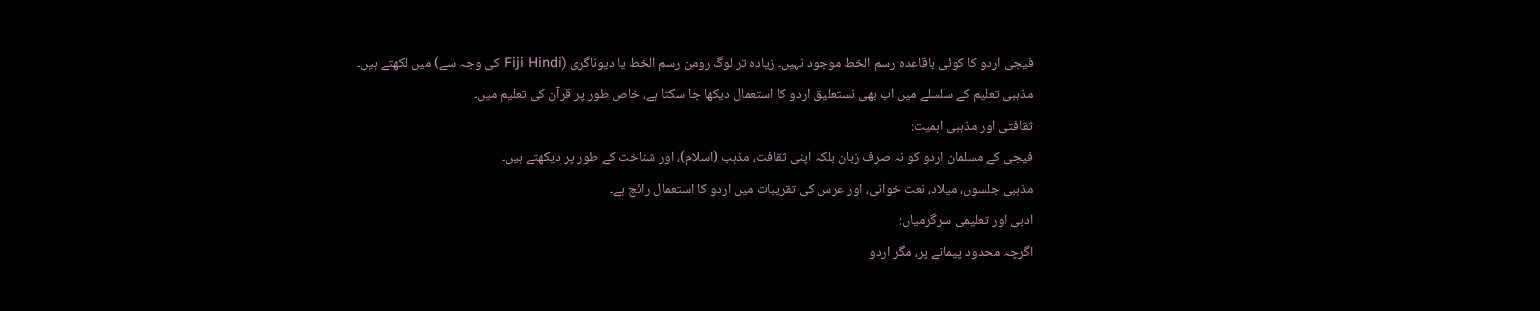فیجی اردو کا کوئی باقاعدہ رسم الخط موجود نہیں۔ زیادہ تر لوگ رومن رسم الخط یا دیوناگری (Fiji Hindi کی وجہ سے) میں لکھتے ہیں۔
مذہبی تعلیم کے سلسلے میں اب بھی نستعلیق اردو کا استعمال دیکھا جا سکتا ہے، خاص طور پر قرآن کی تعلیم میں۔
ثقافتی اور مذہبی اہمیت:
فیجی کے مسلمان اردو کو نہ صرف زبان بلکہ اپنی ثقافت، مذہب (اسلام)، اور شناخت کے طور پر دیکھتے ہیں۔
مذہبی جلسوں، میلاد، نعت خوانی، اور عرس کی تقریبات میں اردو کا استعمال رائج ہے۔
ادبی اور تعلیمی سرگرمیاں:
اگرچہ محدود پیمانے پر، مگر اردو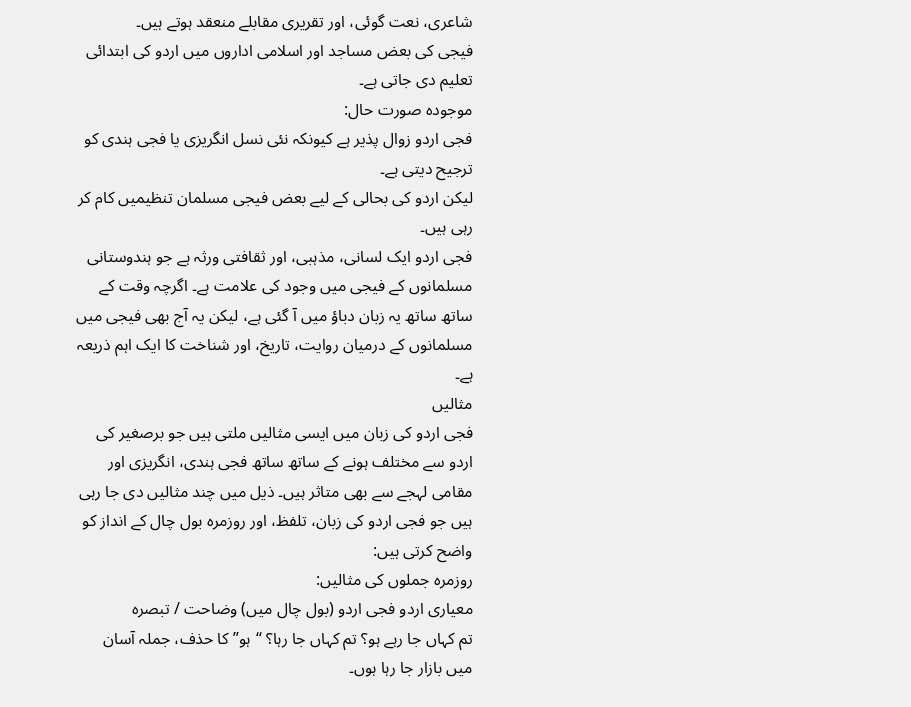شاعری، نعت گوئی، اور تقریری مقابلے منعقد ہوتے ہیں۔
فیجی کی بعض مساجد اور اسلامی اداروں میں اردو کی ابتدائی تعلیم دی جاتی ہے۔
موجودہ صورت حال:
فجی اردو زوال پذیر ہے کیونکہ نئی نسل انگریزی یا فجی ہندی کو ترجیح دیتی ہے۔
لیکن اردو کی بحالی کے لیے بعض فیجی مسلمان تنظیمیں کام کر رہی ہیں۔
فجی اردو ایک لسانی، مذہبی، اور ثقافتی ورثہ ہے جو ہندوستانی مسلمانوں کے فیجی میں وجود کی علامت ہے۔ اگرچہ وقت کے ساتھ ساتھ یہ زبان دباؤ میں آ گئی ہے، لیکن یہ آج بھی فیجی میں مسلمانوں کے درمیان روایت، تاریخ، اور شناخت کا ایک اہم ذریعہ ہے۔
مثالیں
فجی اردو کی زبان میں ایسی مثالیں ملتی ہیں جو برصغیر کی اردو سے مختلف ہونے کے ساتھ ساتھ فجی ہندی، انگریزی اور مقامی لہجے سے بھی متاثر ہیں۔ ذیل میں چند مثالیں دی جا رہی ہیں جو فجی اردو کی زبان، تلفظ، اور روزمرہ بول چال کے انداز کو واضح کرتی ہیں:
روزمرہ جملوں کی مثالیں:
معیاری اردو فجی اردو (بول چال میں) وضاحت / تبصرہ
تم کہاں جا رہے ہو؟ تم کہاں جا رہا؟ “ہو” کا حذف، جملہ آسان
میں بازار جا رہا ہوں۔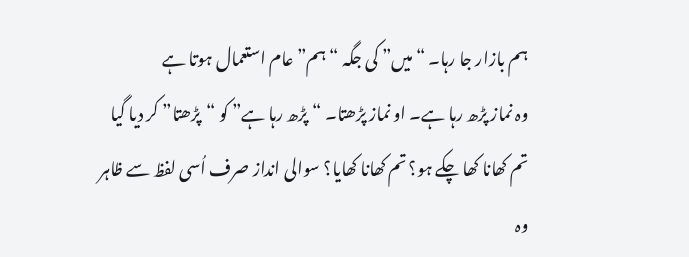ہم بازار جا رہا۔ “میں” کی جگہ “ہم” عام استعمال ہوتا ہے
وہ نماز پڑھ رہا ہے۔ او نماز پڑھتا۔ “پڑھ رہا ہے” کو “پڑھتا” کر دیا گیا
تم کھانا کھا چکے ہو؟ تم کھانا کھایا؟ سوالی انداز صرف اُسی لفظ سے ظاہر
وہ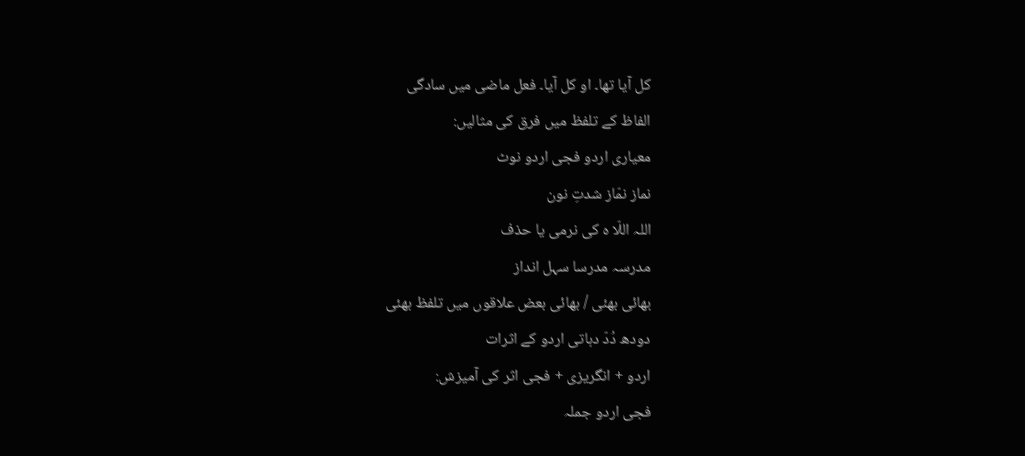کل آیا تھا۔ او کل آیا۔ فعل ماضی میں سادگی
الفاظ کے تلفظ میں فرق کی مثالیں:
معیاری اردو فجی اردو نوٹ
نماز نمّاز شدتِ نون
اللہ اللّا ہ کی نرمی یا حذف
مدرسہ مدرسا سہل انداز
بھائی بھئی / بھائی بعض علاقوں میں تلفظ بھئی
دودھ دُدّ دہاتی اردو کے اثرات
اردو + انگریزی + فجی اثر کی آمیزش:
فجی اردو جملہ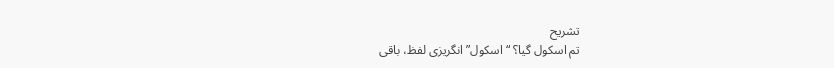تشریح
تم اسکول گیا؟ “اسکول” انگریزی لفظ، باقی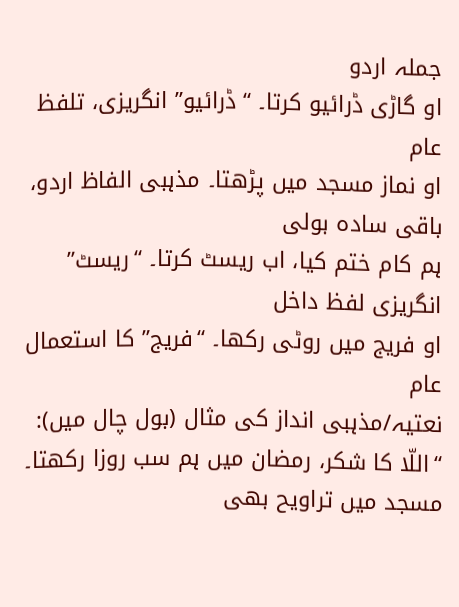جملہ اردو
او گاڑی ڈرائیو کرتا۔ “ڈرائیو” انگریزی، تلفظ عام
او نماز مسجد میں پڑھتا۔ مذہبی الفاظ اردو، باقی سادہ بولی
ہم کام ختم کیا، اب ریسٹ کرتا۔ “ریسٹ” انگریزی لفظ داخل
او فریج میں روٹی رکھا۔ “فریج” کا استعمال عام
نعتیہ/مذہبی انداز کی مثال (بول چال میں):
“اللّا کا شکر، رمضان میں ہم سب روزا رکھتا۔ مسجد میں تراویح بھی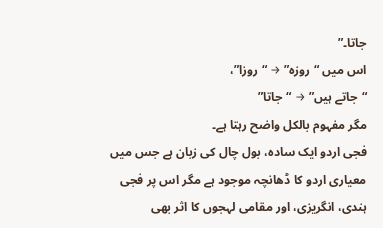جاتا۔”
اس میں “روزہ” → “روزا”،
“جاتے ہیں” → “جاتا”
مگر مفہوم بالکل واضح رہتا ہے۔
فجی اردو ایک سادہ، بول چال کی زبان ہے جس میں معیاری اردو کا ڈھانچہ موجود ہے مگر اس پر فجی ہندی، انگریزی، اور مقامی لہجوں کا اثر بھی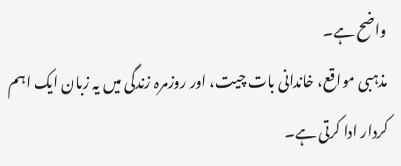واضح ہے۔
مذہبی مواقع، خاندانی بات چیت، اور روزمرہ زندگی میں یہ زبان ایک اہم کردار ادا کرتی ہے۔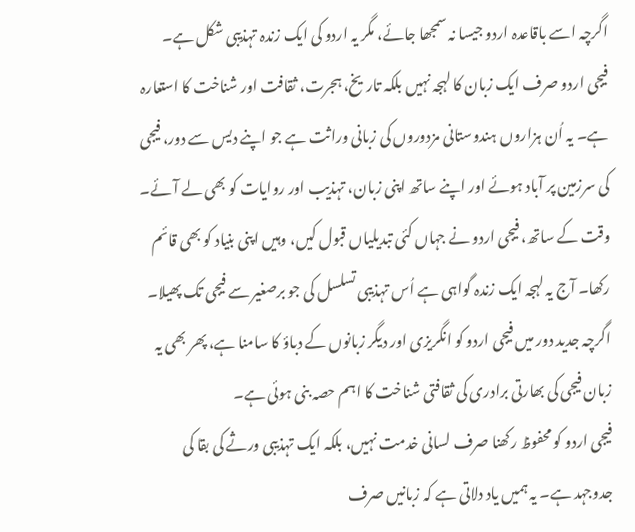اگرچہ اسے باقاعدہ اردو جیسا نہ سمجھا جائے، مگر یہ اردو کی ایک زندہ تہذیبی شکل ہے۔
فیجی اردو صرف ایک زبان کا لہجہ نہیں بلکہ تاریخ، ہجرت، ثقافت اور شناخت کا استعارہ ہے۔ یہ اُن ہزاروں ہندوستانی مزدوروں کی زبانی وراثت ہے جو اپنے دیس سے دور، فیجی کی سرزمین پر آباد ہوئے اور اپنے ساتھ اپنی زبان، تہذیب اور روایات کو بھی لے آئے۔
وقت کے ساتھ، فیجی اردو نے جہاں کئی تبدیلیاں قبول کیں، وہیں اپنی بنیاد کو بھی قائم رکھا۔ آج یہ لہجہ ایک زندہ گواہی ہے اُس تہذیبی تسلسل کی جو برصغیر سے فیجی تک پھیلا۔ اگرچہ جدید دور میں فیجی اردو کو انگریزی اور دیگر زبانوں کے دباؤ کا سامنا ہے، پھر بھی یہ زبان فیجی کی بھارتی برادری کی ثقافتی شناخت کا اہم حصہ بنی ہوئی ہے۔
فیجی اردو کو محفوظ رکھنا صرف لسانی خدمت نہیں، بلکہ ایک تہذیبی ورثے کی بقا کی جدوجہد ہے۔ یہ ہمیں یاد دلاتی ہے کہ زبانیں صرف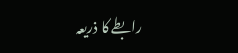رابطے کا ذریعہ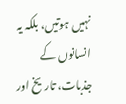نہیں ہوتیں، بلکہ یہ انسانوں کے جذبات، تاریخ اور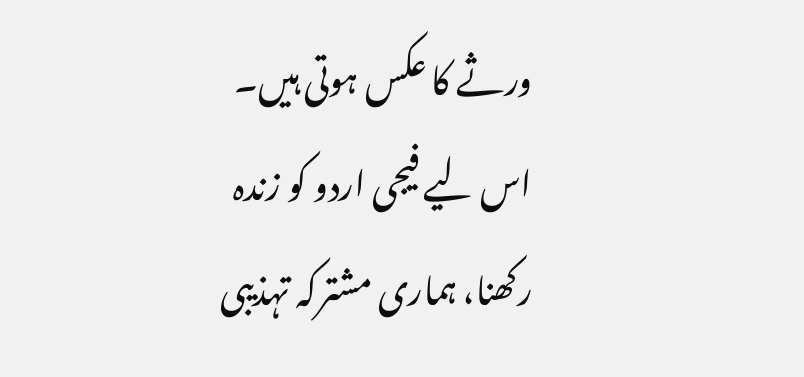ورثے کا عکس ہوتی ہیں۔ اس لیے فیجی اردو کو زندہ رکھنا، ہماری مشترکہ تہذیبی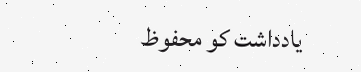یادداشت کو محفوظ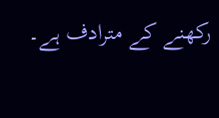رکھنے کے مترادف ہے۔